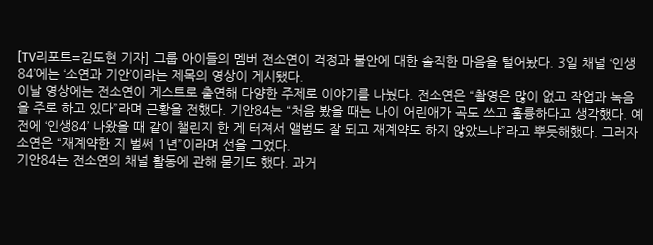[TV리포트=김도현 기자] 그룹 아이들의 멤버 전소연이 걱정과 불안에 대한 솔직한 마음을 털어놨다. 3일 채널 ‘인생84’에는 ‘소연과 기안’이라는 제목의 영상이 게시됐다.
이날 영상에는 전소연이 게스트로 출연해 다양한 주제로 이야기를 나눴다. 전소연은 “촬영은 많이 없고 작업과 녹음을 주로 하고 있다”라며 근황을 전했다. 기안84는 “처음 봤을 때는 나이 어린애가 곡도 쓰고 훌륭하다고 생각했다. 예전에 ‘인생84’ 나왔을 때 같이 챌린지 한 게 터져서 앨범도 잘 되고 재계약도 하지 않았느냐”라고 뿌듯해했다. 그러자 소연은 “재계약한 지 벌써 1년”이라며 선을 그었다.
기안84는 전소연의 채널 활동에 관해 묻기도 했다. 과거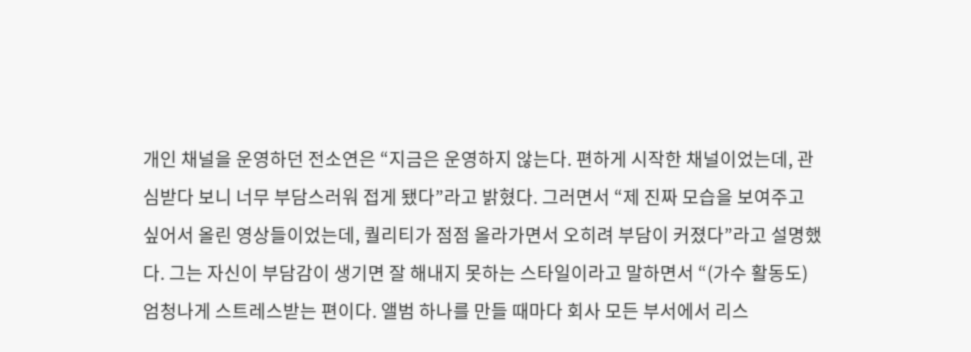개인 채널을 운영하던 전소연은 “지금은 운영하지 않는다. 편하게 시작한 채널이었는데, 관심받다 보니 너무 부담스러워 접게 됐다”라고 밝혔다. 그러면서 “제 진짜 모습을 보여주고 싶어서 올린 영상들이었는데, 퀄리티가 점점 올라가면서 오히려 부담이 커졌다”라고 설명했다. 그는 자신이 부담감이 생기면 잘 해내지 못하는 스타일이라고 말하면서 “(가수 활동도) 엄청나게 스트레스받는 편이다. 앨범 하나를 만들 때마다 회사 모든 부서에서 리스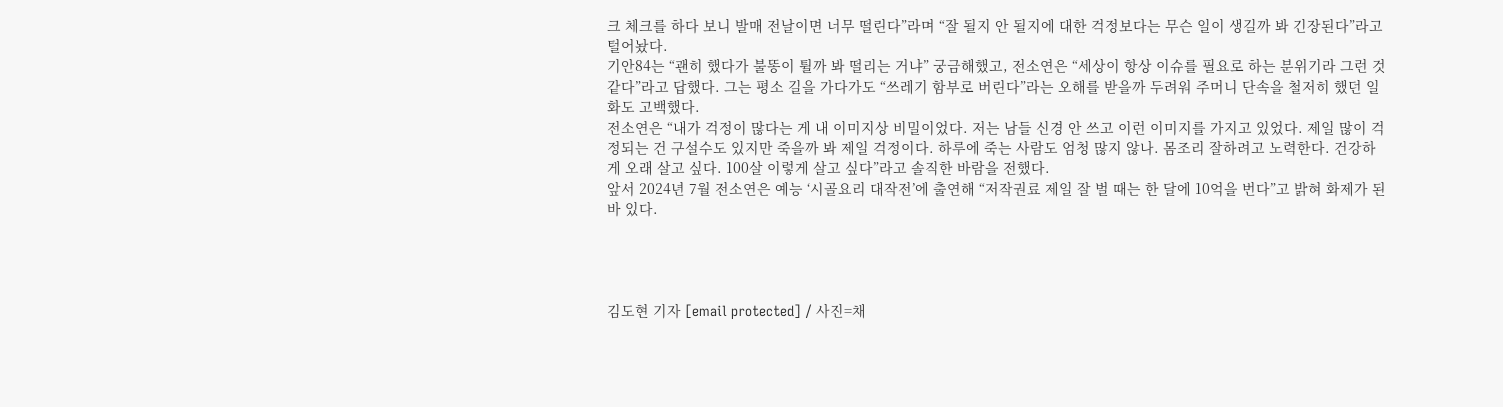크 체크를 하다 보니 발매 전날이면 너무 떨린다”라며 “잘 될지 안 될지에 대한 걱정보다는 무슨 일이 생길까 봐 긴장된다”라고 털어놨다.
기안84는 “괜히 했다가 불똥이 튈까 봐 떨리는 거냐” 궁금해했고, 전소연은 “세상이 항상 이슈를 필요로 하는 분위기라 그런 것 같다”라고 답했다. 그는 평소 길을 가다가도 “쓰레기 함부로 버린다”라는 오해를 받을까 두려워 주머니 단속을 철저히 했던 일화도 고백했다.
전소연은 “내가 걱정이 많다는 게 내 이미지상 비밀이었다. 저는 남들 신경 안 쓰고 이런 이미지를 가지고 있었다. 제일 많이 걱정되는 건 구설수도 있지만 죽을까 봐 제일 걱정이다. 하루에 죽는 사람도 엄청 많지 않나. 몸조리 잘하려고 노력한다. 건강하게 오래 살고 싶다. 100살 이렇게 살고 싶다”라고 솔직한 바람을 전했다.
앞서 2024년 7월 전소연은 예능 ‘시골요리 대작전’에 출연해 “저작권료 제일 잘 벌 때는 한 달에 10억을 번다”고 밝혀 화제가 된 바 있다.




김도현 기자 [email protected] / 사진=채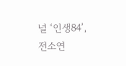널 ‘인생84’, 전소연